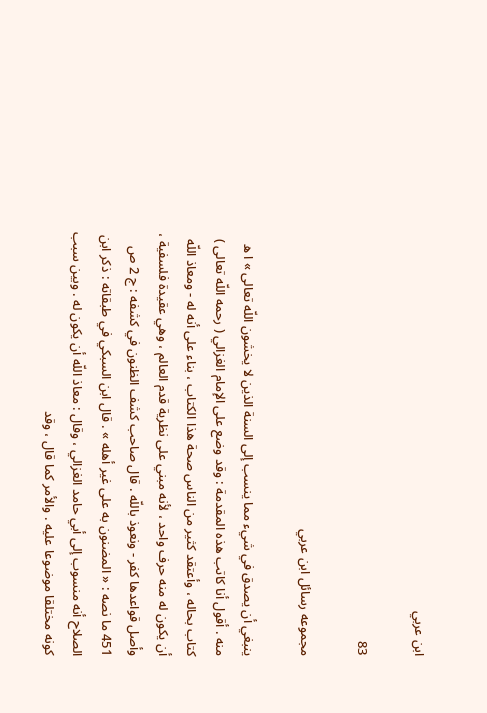ابن عربي

83

مجموعه رسائل ابن عربي

ينبغي أن يصدق في شيء مما ينسب إلى السنة الذين لا يخشون اللّه تعالى » ا ه منه . أقول أنا كاتب هذه المقدمة : وقد وضع على الإمام الغزالي ( رحمه اللّه تعالى ) كتاب بحاله ، وأعتقد كثير من الناس صحة هذا الكتاب ، بناء على أنه له - ومعاذ اللّه أن يكون له منه حرف واحد ، لأنه مبني على نظرية قدم العالم ، وهي عقيدة فلسفية ، وأصل قواعدها كفر - ونعوذ باللّه . قال صاحب كشف الظنون في كشفه : ج 2 ص 451 ما نصه : « المضنون به على غير أهله » . قال ابن السبكي في طبقاته : ذكر ابن الصلاح أنه منسوب إلى أبي حامد الغزالي ، وقال : معاذ اللّه أن يكون له . وبين سبب كونه مختلقا موضوعا عليه . والأمر كما قال ، وقد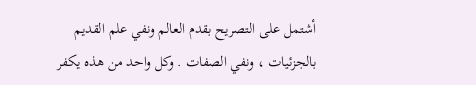أشتمل على التصريح بقدم العالم ونفي علم القديم بالجزئيات ، ونفي الصفات . وكل واحد من هذه يكفر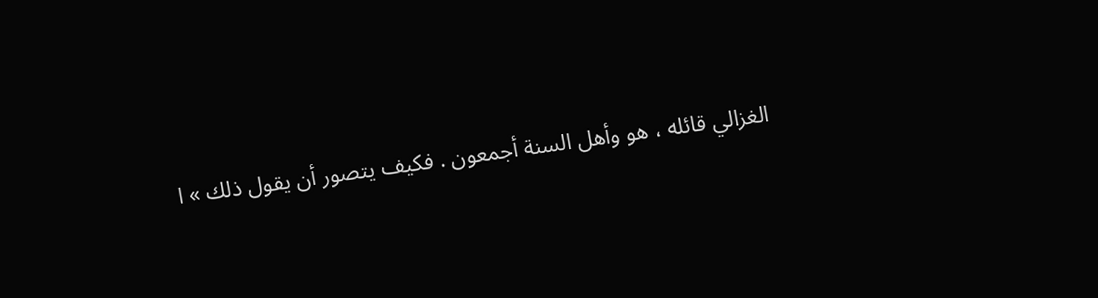الغزالي قائله ، هو وأهل السنة أجمعون . فكيف يتصور أن يقول ذلك » ا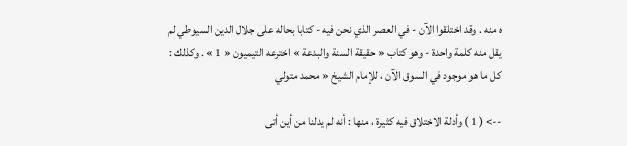ه منه . وقد اختلقوا الآن - في العصر الذي نحن فيه - كتابا بحاله على جلال الدين السيوطي لم يقل منه كلمة واحدة - وهو كتاب « حقيقة السنة والبدعة » اخترعه التيميون « 1 » . وكذلك : كل ما هو موجود في السوق الآن ، للإمام الشيخ « محمد متولي

--> ( 1 ) وأدلة الاختلاق فيه كثيرة ، منها : أنه لم يدلنا من أين أتى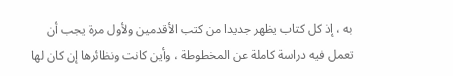به ، إذ كل كتاب يظهر جديدا من كتب الأقدمين ولأول مرة يجب أن تعمل فيه دراسة كاملة عن المخطوطة ، وأين كانت ونظائرها إن كان لها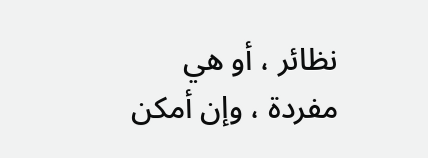نظائر ، أو هي مفردة ، وإن أمكن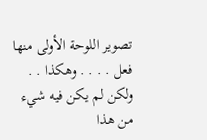تصوير اللوحة الأولى منها فعل . . . . وهكذا . . ولكن لم يكن فيه شيء من هذا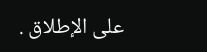على الإطلاق .